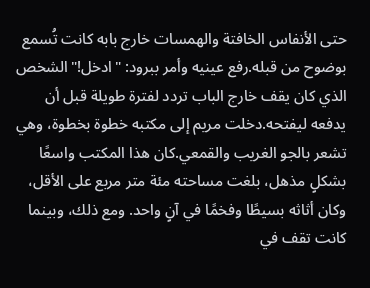حتى الأنفاس الخافتة والهمسات خارج بابه كانت تُسمع بوضوح من قبله.رفع عينيه وأمر ببرود: "ادخل!"الشخص الذي كان يقف خارج الباب تردد لفترة طويلة قبل أن يدفعه ليفتحه.دخلت مريم إلى مكتبه خطوة بخطوة، وهي تشعر بالجو الغريب والقمعي.كان هذا المكتب واسعًا بشكلٍ مذهل، بلغت مساحته مئة متر مربع على الأقل، وكان أثاثه بسيطًا وفخمًا في آنٍ واحد. ومع ذلك، وبينما كانت تقف في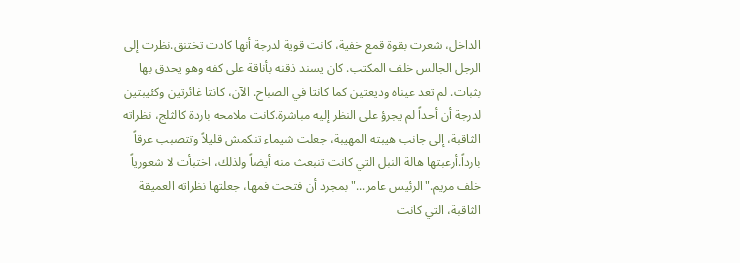الداخل، شعرت بقوة قمع خفية، كانت قوية لدرجة أنها كادت تختنق.نظرت إلى الرجل الجالس خلف المكتب. كان يسند ذقنه بأناقة على كفه وهو يحدق بها بثبات. لم تعد عيناه وديعتين كما كانتا في الصباح. الآن، كانتا غائرتين وكئيبتين لدرجة أن أحداً لم يجرؤ على النظر إليه مباشرة.كانت ملامحه باردة كالثلج، نظراته الثاقبة، إلى جانب هيبته المهيبة، جعلت شيماء تنكمش قليلاً وتتصبب عرقاً بارداً.أرعبتها هالة النبل التي كانت تنبعث منه أيضاً ولذلك، اختبأت لا شعورياً خلف مريم."الرئيس عامر..." بمجرد أن فتحت فمها، جعلتها نظراته العميقة الثاقبة، التي كانت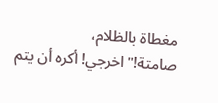مغطاة بالظلام، صامتة!"اخرجي! أكره أن يتم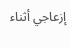إزعاجي أثناء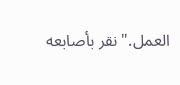العمل." نقر بأصابعه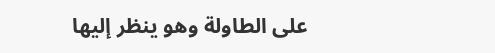على الطاولة وهو ينظر إليها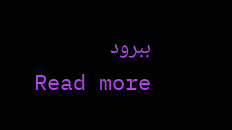ببرود
Read more